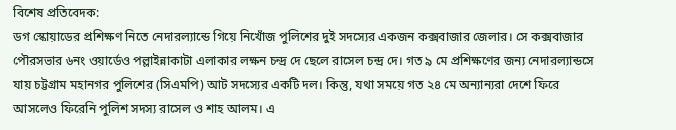বিশেষ প্রতিবেদক:
ডগ স্কোয়াডের প্রশিক্ষণ নিতে নেদারল্যান্ডে গিয়ে নিখোঁজ পুলিশের দুই সদস্যের একজন কক্সবাজার জেলার। সে কক্সবাজার পৌরসভার ৬নং ওয়ার্ডেও পল্লাইন্নাকাটা এলাকার লক্ষন চন্দ্র দে ছেলে রাসেল চন্দ্র দে। গত ৯ মে প্রশিক্ষণের জন্য নেদারল্যান্ডসে যায় চট্টগ্রাম মহানগর পুলিশের (সিএমপি) আট সদস্যের একটি দল। কিন্তু, যথা সময়ে গত ২৪ মে অন্যান্যরা দেশে ফিরে আসলেও ফিরেনি পুলিশ সদস্য রাসেল ও শাহ আলম। এ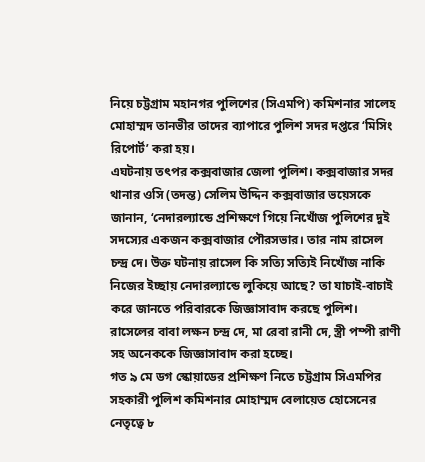নিয়ে চট্টগ্রাম মহানগর পুলিশের (সিএমপি) কমিশনার সালেহ মোহাম্মদ তানভীর তাদের ব্যাপারে পুলিশ সদর দপ্তরে ‘মিসিং রিপোর্ট’ করা হয়।
এঘটনায় তৎপর কক্সবাজার জেলা পুলিশ। কক্সবাজার সদর থানার ওসি (তদন্ত) সেলিম উদ্দিন কক্সবাজার ভয়েসকে জানান, ‘নেদারল্যান্ডে প্রশিক্ষণে গিয়ে নিখোঁজ পুলিশের দুই সদস্যের একজন কক্সবাজার পৌরসভার। তার নাম রাসেল চন্দ্র দে। উক্ত ঘটনায় রাসেল কি সত্যি সত্যিই নিখোঁজ নাকি নিজের ইচ্ছায় নেদারল্যান্ডে লুকিয়ে আছে? তা যাচাই-বাচাই করে জানতে পরিবারকে জিজ্ঞাসাবাদ করছে পুলিশ। রাসেলের বাবা লক্ষন চন্দ্র দে, মা রেবা রানী দে, স্ত্রী পম্পী রাণী সহ অনেককে জিজ্ঞাসাবাদ করা হচ্ছে।
গত ৯ মে ডগ স্কোয়াডের প্রশিক্ষণ নিতে চট্টগ্রাম সিএমপির সহকারী পুলিশ কমিশনার মোহাম্মদ বেলায়েত হোসেনের নেতৃত্বে ৮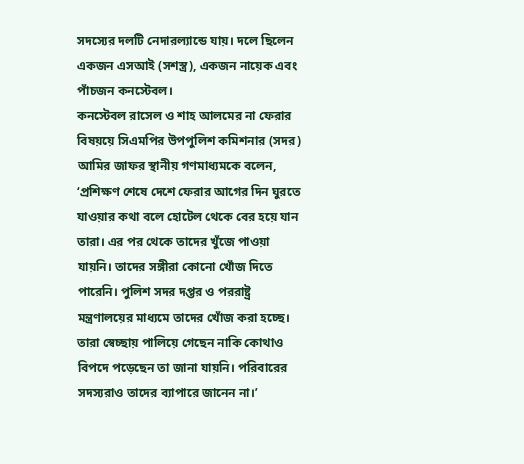সদস্যের দলটি নেদারল্যান্ডে যায়। দলে ছিলেন একজন এসআই (সশস্ত্র), একজন নায়েক এবং পাঁচজন কনস্টেবল।
কনস্টেবল রাসেল ও শাহ আলমের না ফেরার বিষয়য়ে সিএমপির উপপুলিশ কমিশনার (সদর) আমির জাফর স্থানীয় গণমাধ্যমকে বলেন, ‘প্রশিক্ষণ শেষে দেশে ফেরার আগের দিন ঘুরতে যাওয়ার কথা বলে হোটেল থেকে বের হয়ে যান তারা। এর পর থেকে তাদের খুঁজে পাওয়া যায়নি। তাদের সঙ্গীরা কোনো খোঁজ দিতে পারেনি। পুলিশ সদর দপ্তর ও পররাষ্ট্র মন্ত্রণালয়ের মাধ্যমে তাদের খোঁজ করা হচ্ছে। তারা স্বেচ্ছায় পালিয়ে গেছেন নাকি কোথাও বিপদে পড়েছেন তা জানা যায়নি। পরিবারের সদস্যরাও তাদের ব্যাপারে জানেন না।’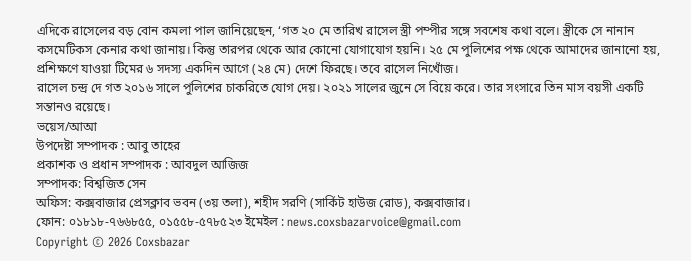এদিকে রাসেলের বড় বোন কমলা পাল জানিয়েছেন, ‘গত ২০ মে তারিখ রাসেল স্ত্রী পম্পীর সঙ্গে সবশেষ কথা বলে। স্ত্রীকে সে নানান কসমেটিকস কেনার কথা জানায়। কিন্তু তারপর থেকে আর কোনো যোগাযোগ হয়নি। ২৫ মে পুলিশের পক্ষ থেকে আমাদের জানানো হয়, প্রশিক্ষণে যাওয়া টিমের ৬ সদস্য একদিন আগে (২৪ মে) দেশে ফিরছে। তবে রাসেল নিখোঁজ।
রাসেল চন্দ্র দে গত ২০১৬ সালে পুলিশের চাকরিতে যোগ দেয়। ২০২১ সালের জুনে সে বিয়ে করে। তার সংসারে তিন মাস বয়সী একটি সন্তানও রয়েছে।
ভয়েস/আআ
উপদেষ্টা সম্পাদক : আবু তাহের
প্রকাশক ও প্রধান সম্পাদক : আবদুল আজিজ
সম্পাদক: বিশ্বজিত সেন
অফিস: কক্সবাজার প্রেসক্লাব ভবন (৩য় তলা), শহীদ সরণি (সার্কিট হাউজ রোড), কক্সবাজার।
ফোন: ০১৮১৮-৭৬৬৮৫৫, ০১৫৫৮-৫৭৮৫২৩ ইমেইল : news.coxsbazarvoice@gmail.com
Copyright © 2026 Coxsbazar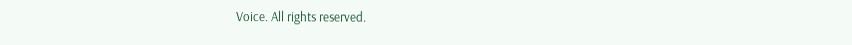Voice. All rights reserved.